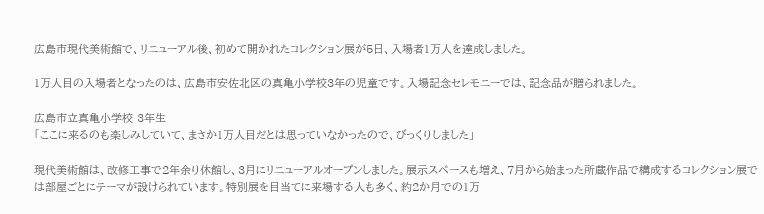広島市現代美術館で、リニューアル後、初めて開かれたコレクション展が5日、入場者1万人を達成しました。

1万人目の入場者となったのは、広島市安佐北区の真亀小学校3年の児童です。入場記念セレモニーでは、記念品が贈られました。

広島市立真亀小学校 3年生
「ここに来るのも楽しみしていて、まさか1万人目だとは思っていなかったので、びっくりしました」

現代美術館は、改修工事で2年余り休館し、3月にリニューアルオープンしました。展示スペースも増え、7月から始まった所蔵作品で構成するコレクション展では部屋ごとにテーマが設けられています。特別展を目当てに来場する人も多く、約2か月での1万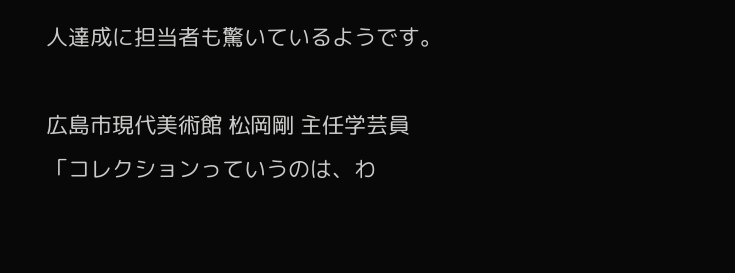人達成に担当者も驚いているようです。

広島市現代美術館 松岡剛 主任学芸員
「コレクションっていうのは、わ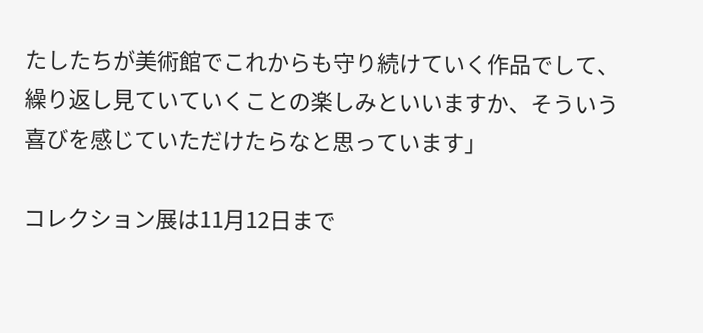たしたちが美術館でこれからも守り続けていく作品でして、繰り返し見ていていくことの楽しみといいますか、そういう喜びを感じていただけたらなと思っています」

コレクション展は11月12日まで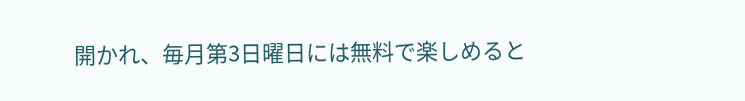開かれ、毎月第3日曜日には無料で楽しめると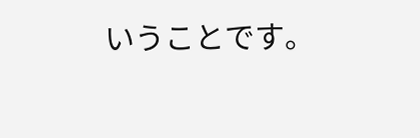いうことです。